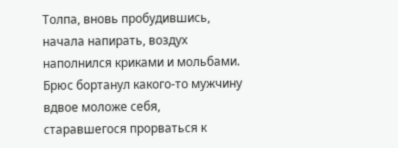Толпа, вновь пробудившись, начала напирать, воздух наполнился криками и мольбами.
Брюс бортанул какого-то мужчину вдвое моложе себя, старавшегося прорваться к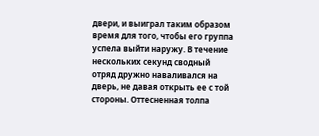двери, и выиграл таким образом время для того, чтобы его группа успела выйти наружу. В течение нескольких секунд сводный отряд дружно наваливался на дверь, не давая открыть ее с той стороны. Оттесненная толпа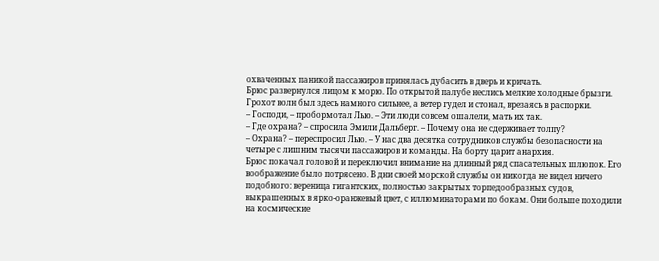охваченных паникой пассажиров принялась дубасить в дверь и кричать.
Брюс развернулся лицом к морю. По открытой палубе неслись мелкие холодные брызги. Грохот волн был здесь намного сильнее, а ветер гудел и стонал, врезаясь в распорки.
– Господи, – пробормотал Лью. – Эти люди совсем ошалели, мать их так.
– Где охрана? – спросила Эмили Дальберг. – Почему она не сдерживает толпу?
– Охрана? – переспросил Лью. – У нас два десятка сотрудников службы безопасности на четыре с лишним тысячи пассажиров и команды. На борту царит анархия.
Брюс покачал головой и переключил внимание на длинный ряд спасательных шлюпок. Его воображение было потрясено. В дни своей морской службы он никогда не видел ничего подобного: вереница гигантских, полностью закрытых торпедообразных судов, выкрашенных в ярко-оранжевый цвет, с иллюминаторами по бокам. Они больше походили на космические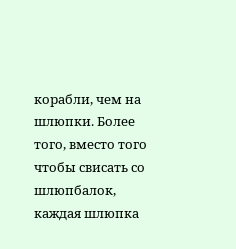корабли, чем на шлюпки. Более того, вместо того чтобы свисать со шлюпбалок, каждая шлюпка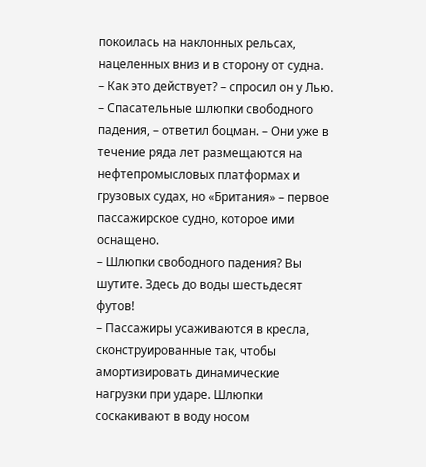покоилась на наклонных рельсах, нацеленных вниз и в сторону от судна.
– Как это действует? – спросил он у Лью.
– Спасательные шлюпки свободного падения, – ответил боцман. – Они уже в течение ряда лет размещаются на нефтепромысловых платформах и грузовых судах, но «Британия» – первое пассажирское судно, которое ими оснащено.
– Шлюпки свободного падения? Вы шутите. Здесь до воды шестьдесят футов!
– Пассажиры усаживаются в кресла, сконструированные так, чтобы амортизировать динамические нагрузки при ударе. Шлюпки соскакивают в воду носом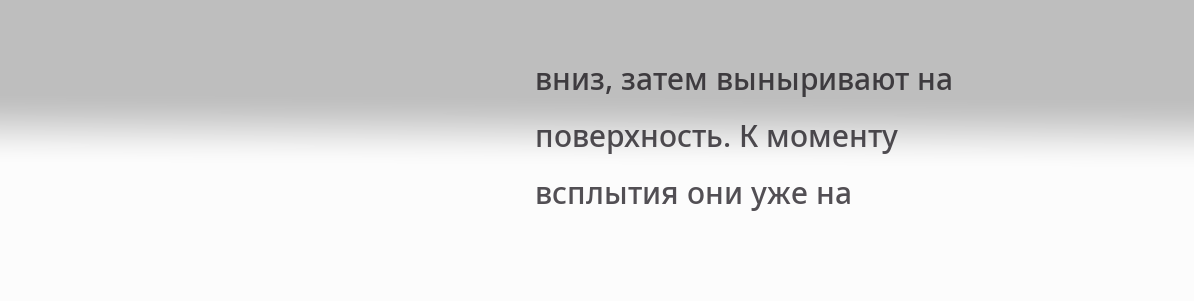вниз, затем выныривают на поверхность. К моменту всплытия они уже на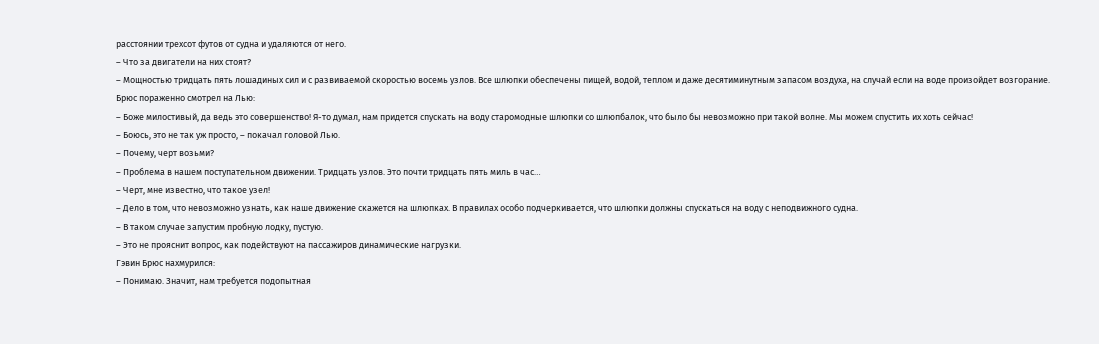расстоянии трехсот футов от судна и удаляются от него.
– Что за двигатели на них стоят?
– Мощностью тридцать пять лошадиных сил и с развиваемой скоростью восемь узлов. Все шлюпки обеспечены пищей, водой, теплом и даже десятиминутным запасом воздуха, на случай если на воде произойдет возгорание.
Брюс пораженно смотрел на Лью:
– Боже милостивый, да ведь это совершенство! Я-то думал, нам придется спускать на воду старомодные шлюпки со шлюпбалок, что было бы невозможно при такой волне. Мы можем спустить их хоть сейчас!
– Боюсь, это не так уж просто, – покачал головой Лью.
– Почему, черт возьми?
– Проблема в нашем поступательном движении. Тридцать узлов. Это почти тридцать пять миль в час…
– Черт, мне известно, что такое узел!
– Дело в том, что невозможно узнать, как наше движение скажется на шлюпках. В правилах особо подчеркивается, что шлюпки должны спускаться на воду с неподвижного судна.
– В таком случае запустим пробную лодку, пустую.
– Это не прояснит вопрос, как подействуют на пассажиров динамические нагрузки.
Гэвин Брюс нахмурился:
– Понимаю. Значит, нам требуется подопытная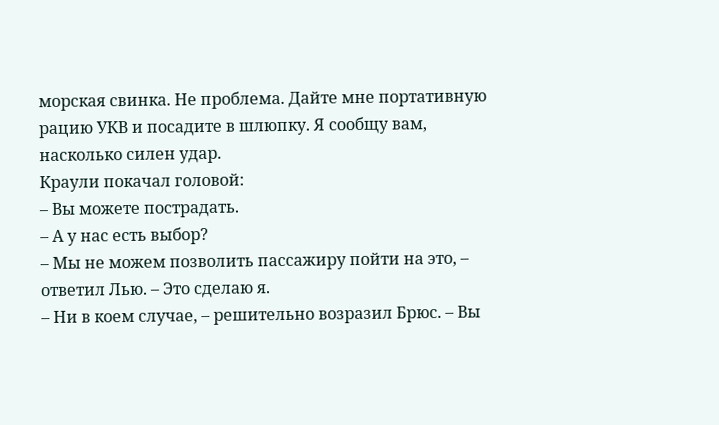морская свинка. Не проблема. Дайте мне портативную рацию УКВ и посадите в шлюпку. Я сообщу вам, насколько силен удар.
Краули покачал головой:
– Вы можете пострадать.
– А у нас есть выбор?
– Мы не можем позволить пассажиру пойти на это, – ответил Лью. – Это сделаю я.
– Ни в коем случае, – решительно возразил Брюс. – Вы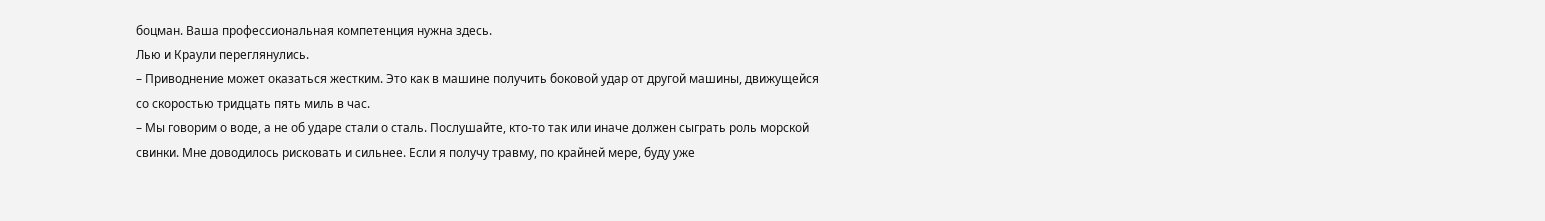боцман. Ваша профессиональная компетенция нужна здесь.
Лью и Краули переглянулись.
– Приводнение может оказаться жестким. Это как в машине получить боковой удар от другой машины, движущейся со скоростью тридцать пять миль в час.
– Мы говорим о воде, а не об ударе стали о сталь. Послушайте, кто-то так или иначе должен сыграть роль морской свинки. Мне доводилось рисковать и сильнее. Если я получу травму, по крайней мере, буду уже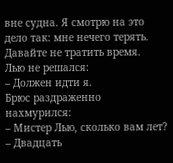вне судна. Я смотрю на это дело так: мне нечего терять. Давайте не тратить время.
Лью не решался:
– Должен идти я.
Брюс раздраженно нахмурился:
– Мистер Лью, сколько вам лет?
– Двадцать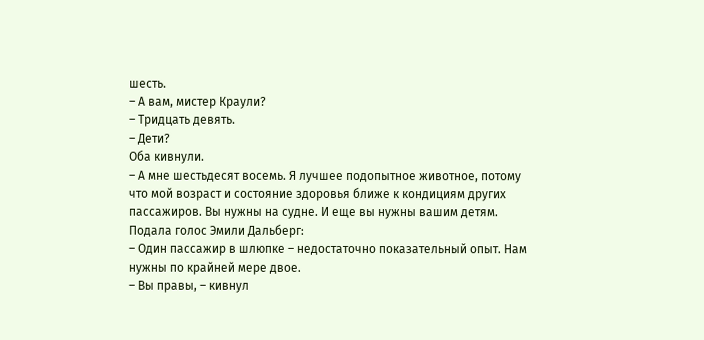шесть.
– А вам, мистер Краули?
– Тридцать девять.
– Дети?
Оба кивнули.
– А мне шестьдесят восемь. Я лучшее подопытное животное, потому что мой возраст и состояние здоровья ближе к кондициям других пассажиров. Вы нужны на судне. И еще вы нужны вашим детям.
Подала голос Эмили Дальберг:
– Один пассажир в шлюпке – недостаточно показательный опыт. Нам нужны по крайней мере двое.
– Вы правы, – кивнул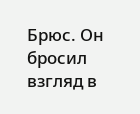Брюс. Он бросил взгляд в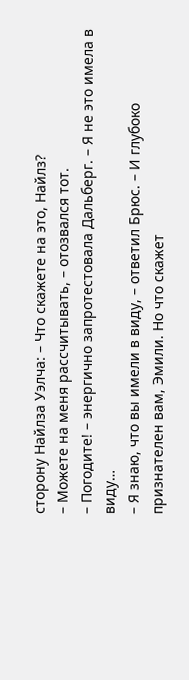сторону Найлза Уэлча: – Что скажете на это, Найлз?
– Можете на меня рассчитывать, – отозвался тот.
– Погодите! – энергично запротестовала Дальберг. – Я не это имела в виду…
– Я знаю, что вы имели в виду, – ответил Брюс. – И глубоко признателен вам, Эмили. Но что скажет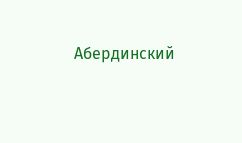Абердинский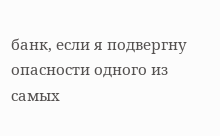банк, если я подвергну опасности одного из самых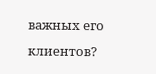важных его клиентов?